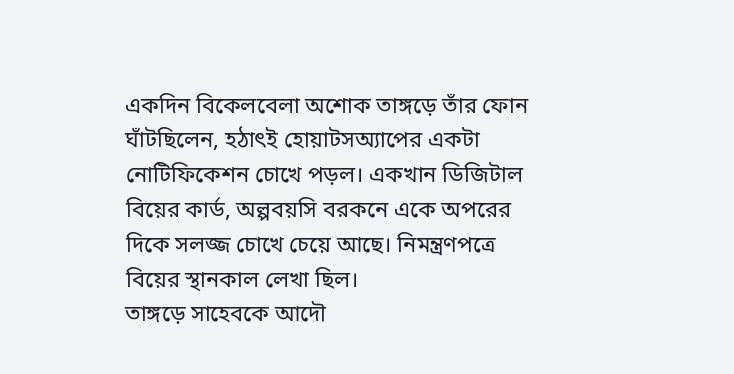একদিন বিকেলবেলা অশোক তাঙ্গড়ে তাঁর ফোন ঘাঁটছিলেন, হঠাৎই হোয়াটসঅ্যাপের একটা নোটিফিকেশন চোখে পড়ল। একখান ডিজিটাল বিয়ের কার্ড, অল্পবয়সি বরকনে একে অপরের দিকে সলজ্জ চোখে চেয়ে আছে। নিমন্ত্রণপত্রে বিয়ের স্থানকাল লেখা ছিল।
তাঙ্গড়ে সাহেবকে আদৌ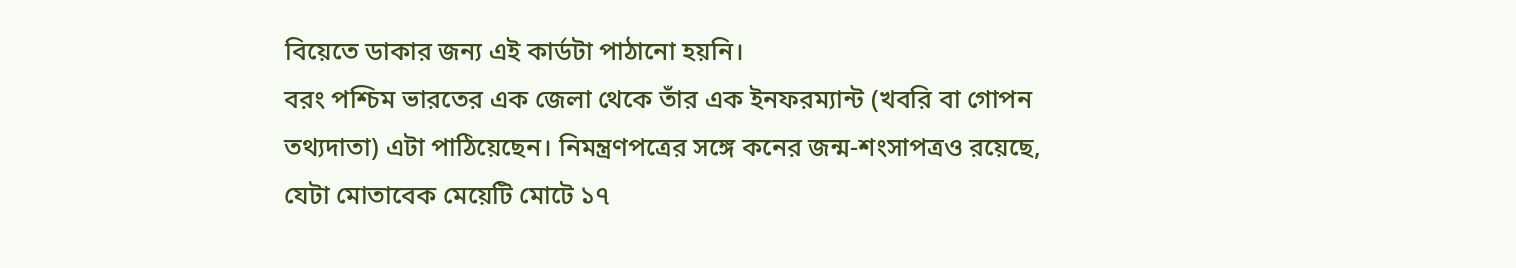বিয়েতে ডাকার জন্য এই কার্ডটা পাঠানো হয়নি।
বরং পশ্চিম ভারতের এক জেলা থেকে তাঁর এক ইনফরম্যান্ট (খবরি বা গোপন তথ্যদাতা) এটা পাঠিয়েছেন। নিমন্ত্রণপত্রের সঙ্গে কনের জন্ম-শংসাপত্রও রয়েছে, যেটা মোতাবেক মেয়েটি মোটে ১৭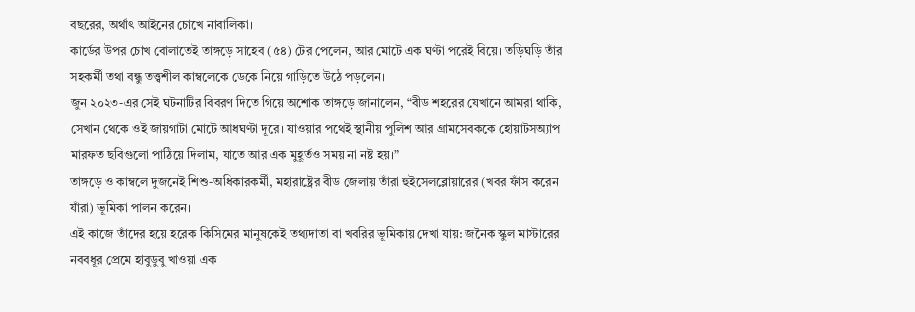বছরের, অর্থাৎ আইনের চোখে নাবালিকা।
কার্ডের উপর চোখ বোলাতেই তাঙ্গড়ে সাহেব (৫৪) টের পেলেন, আর মোটে এক ঘণ্টা পরেই বিয়ে। তড়িঘড়ি তাঁর সহকর্মী তথা বন্ধু তত্ত্বশীল কাম্বলেকে ডেকে নিয়ে গাড়িতে উঠে পড়লেন।
জুন ২০২৩-এর সেই ঘটনাটির বিবরণ দিতে গিয়ে অশোক তাঙ্গড়ে জানালেন, “বীড শহরের যেখানে আমরা থাকি, সেখান থেকে ওই জায়গাটা মোটে আধঘণ্টা দূরে। যাওয়ার পথেই স্থানীয় পুলিশ আর গ্রামসেবককে হোয়াটসঅ্যাপ মারফত ছবিগুলো পাঠিয়ে দিলাম, যাতে আর এক মুহূর্তও সময় না নষ্ট হয়।”
তাঙ্গড়ে ও কাম্বলে দুজনেই শিশু-অধিকারকর্মী, মহারাষ্ট্রের বীড জেলায় তাঁরা হুইসেলব্লোয়ারের (খবর ফাঁস করেন যাঁরা) ভূমিকা পালন করেন।
এই কাজে তাঁদের হয়ে হরেক কিসিমের মানুষকেই তথ্যদাতা বা খবরির ভূমিকায় দেখা যায়: জনৈক স্কুল মাস্টারের নববধূর প্রেমে হাবুডুবু খাওয়া এক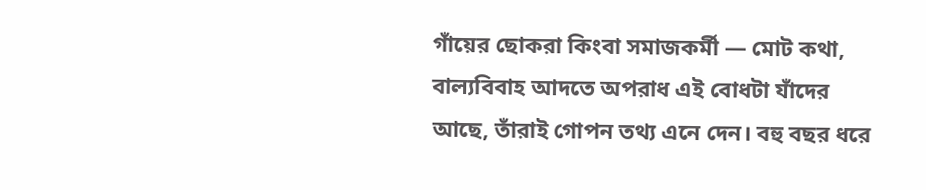গাঁয়ের ছোকরা কিংবা সমাজকর্মী — মোট কথা, বাল্যবিবাহ আদতে অপরাধ এই বোধটা যাঁদের আছে, তাঁরাই গোপন তথ্য এনে দেন। বহু বছর ধরে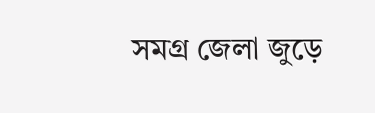সমগ্র জেলা জুড়ে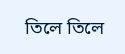তিলে তিলে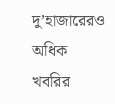দু’হাজারেরও অধিক খবরির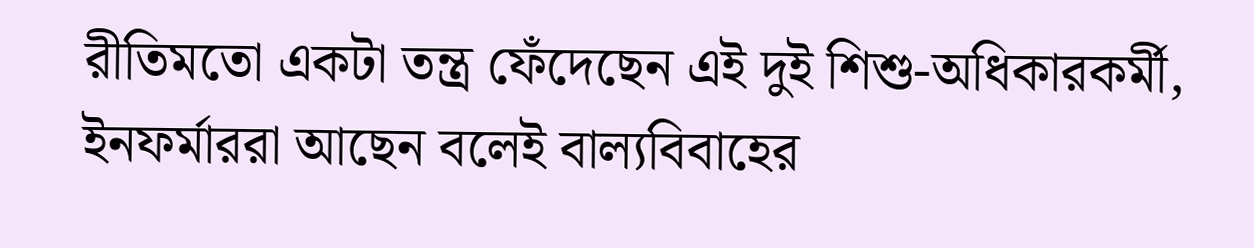রীতিমতো একটা তন্ত্র ফেঁদেছেন এই দুই শিশু-অধিকারকর্মী, ইনফর্মাররা আছেন বলেই বাল্যবিবাহের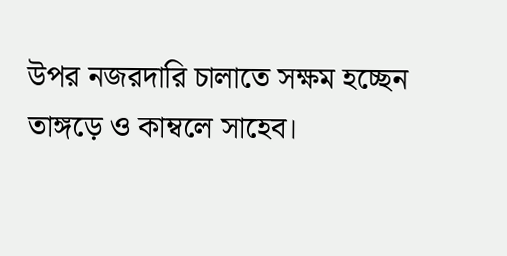উপর নজরদারি চালাতে সক্ষম হচ্ছেন তাঙ্গড়ে ও কাম্বলে সাহেব।